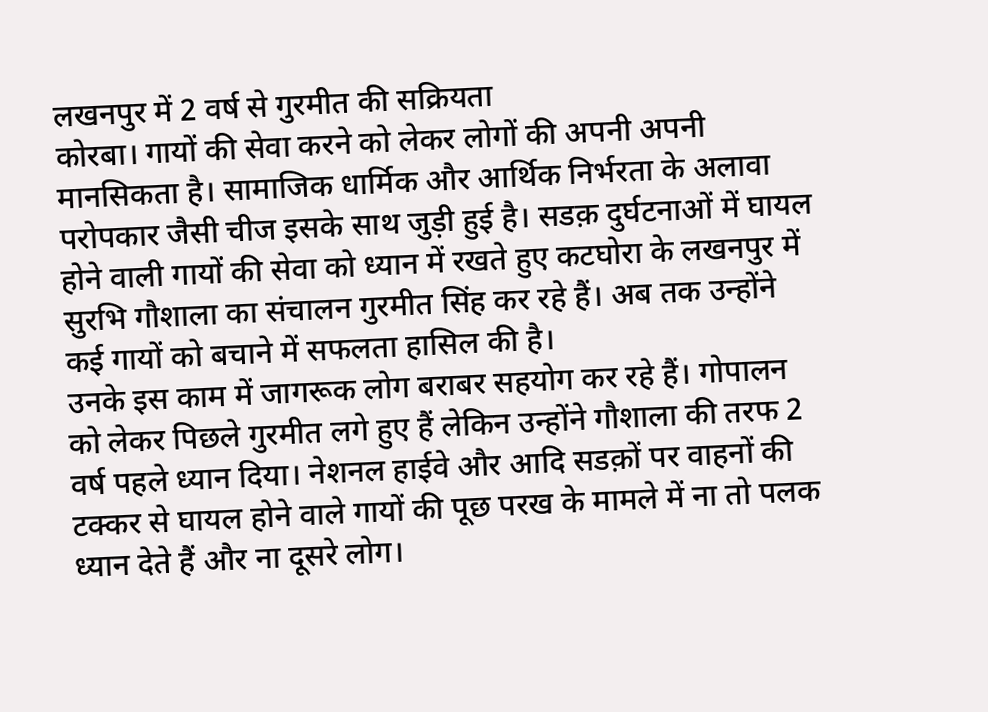लखनपुर में 2 वर्ष से गुरमीत की सक्रियता
कोरबा। गायों की सेवा करने को लेकर लोगों की अपनी अपनी मानसिकता है। सामाजिक धार्मिक और आर्थिक निर्भरता के अलावा परोपकार जैसी चीज इसके साथ जुड़ी हुई है। सडक़ दुर्घटनाओं में घायल होने वाली गायों की सेवा को ध्यान में रखते हुए कटघोरा के लखनपुर में सुरभि गौशाला का संचालन गुरमीत सिंह कर रहे हैं। अब तक उन्होंने कई गायों को बचाने में सफलता हासिल की है।
उनके इस काम में जागरूक लोग बराबर सहयोग कर रहे हैं। गोपालन को लेकर पिछले गुरमीत लगे हुए हैं लेकिन उन्होंने गौशाला की तरफ 2 वर्ष पहले ध्यान दिया। नेशनल हाईवे और आदि सडक़ों पर वाहनों की टक्कर से घायल होने वाले गायों की पूछ परख के मामले में ना तो पलक ध्यान देते हैं और ना दूसरे लोग।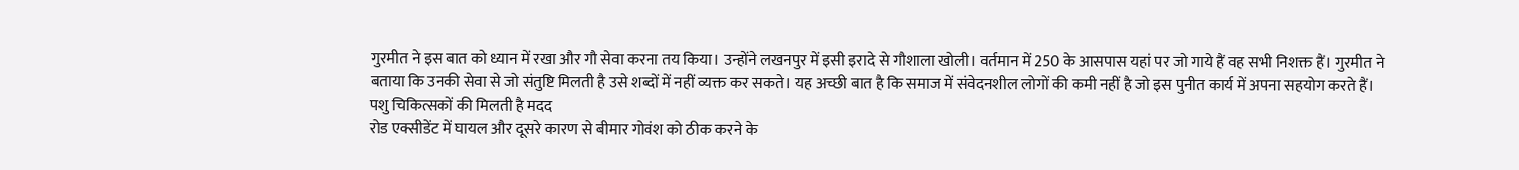गुरमीत ने इस बात को ध्यान में रखा और गौ सेवा करना तय किया। उन्होंने लखनपुर में इसी इरादे से गौशाला खोली। वर्तमान में 250 के आसपास यहां पर जो गाये हैं वह सभी निशक्त हैं। गुरमीत ने बताया कि उनकी सेवा से जो संतुष्टि मिलती है उसे शब्दों में नहीं व्यक्त कर सकते। यह अच्छी बात है कि समाज में संवेदनशील लोगों की कमी नहीं है जो इस पुनीत कार्य में अपना सहयोग करते हैं।
पशु चिकित्सकों की मिलती है मदद
रोड एक्सीडेंट में घायल और दूसरे कारण से बीमार गोवंश को ठीक करने के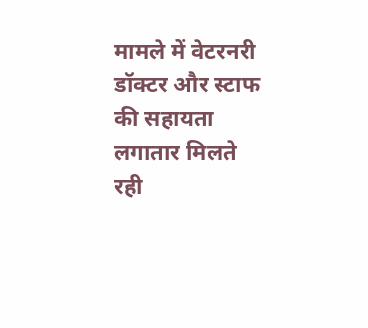मामले में वेटरनरी डॉक्टर और स्टाफ की सहायता लगातार मिलते रही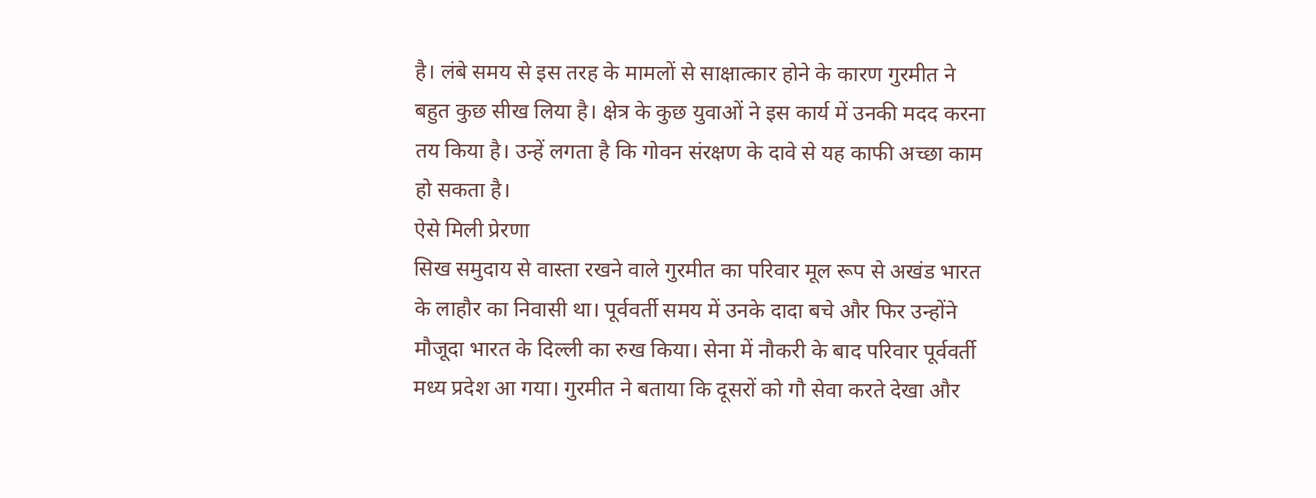है। लंबे समय से इस तरह के मामलों से साक्षात्कार होने के कारण गुरमीत ने बहुत कुछ सीख लिया है। क्षेत्र के कुछ युवाओं ने इस कार्य में उनकी मदद करना तय किया है। उन्हें लगता है कि गोवन संरक्षण के दावे से यह काफी अच्छा काम हो सकता है।
ऐसे मिली प्रेरणा
सिख समुदाय से वास्ता रखने वाले गुरमीत का परिवार मूल रूप से अखंड भारत के लाहौर का निवासी था। पूर्ववर्ती समय में उनके दादा बचे और फिर उन्होंने मौजूदा भारत के दिल्ली का रुख किया। सेना में नौकरी के बाद परिवार पूर्ववर्ती मध्य प्रदेश आ गया। गुरमीत ने बताया कि दूसरों को गौ सेवा करते देखा और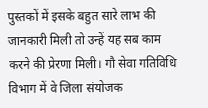पुस्तकों में इसके बहुत सारे लाभ की जानकारी मिली तो उन्हें यह सब काम करने की प्रेरणा मिली। गौ सेवा गतिविधि विभाग में वे जिला संयोजक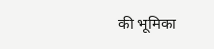की भूमिका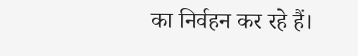का निर्वहन कर रहे हैं।